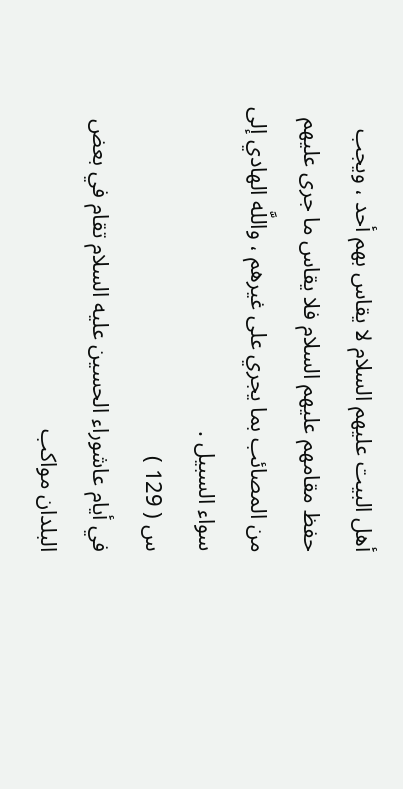أهل البيت عليهم السلام لا يقاس بهم أحد ، ويجب حفظ مقامهم عليهم السلام فلا يقاس ما جرى عليهم من المصائب بما يجري على غيرهم ، واللَّه الهادي إلى سواء السبيل .
س ( 129 )
في أيام عاشوراء الحسين عليه السلام تقام في بعض البلدان مواكب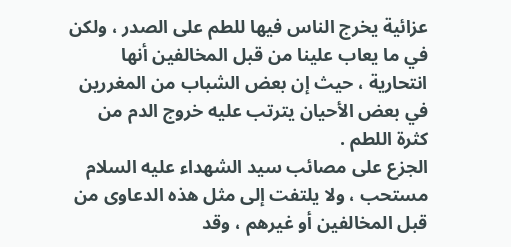عزائية يخرج الناس فيها للطم على الصدر ، ولكن في ما يعاب علينا من قبل المخالفين أنها انتحارية ، حيث إن بعض الشباب من المغررين في بعض الأحيان يترتب عليه خروج الدم من كثرة اللطم .
الجزع على مصائب سيد الشهداء عليه السلام مستحب ، ولا يلتفت إلى مثل هذه الدعاوى من قبل المخالفين أو غيرهم ، وقد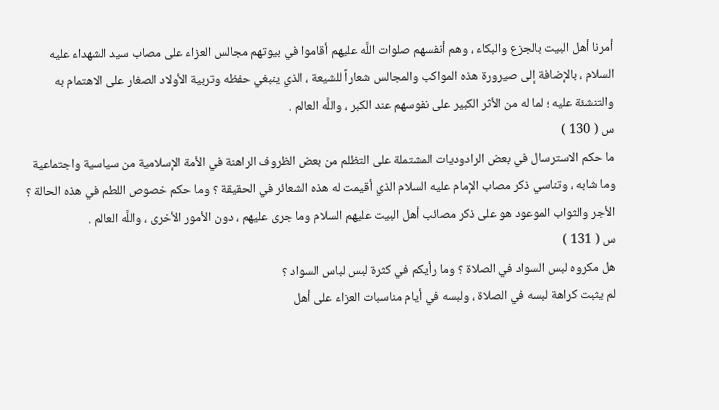أمرنا أهل البيت بالجزع والبكاء ، وهم أنفسهم صلوات اللَّه عليهم أقاموا في بيوتهم مجالس العزاء على مصاب سيد الشهداء عليه السلام ، بالإضافة إلى صيرورة هذه المواكب والمجالس شعاراً للشيعة ، الذي ينبغي حفظه وتربية الأولاد الصغار على الاهتمام به والتنشئة عليه ؛ لما له من الأثر الكبير على نفوسهم عند الكبر ، واللَّه العالم .
س ( 130 )
ما حكم الاسترسال في بعض الرادوديات المشتملة على التظلم من بعض الظروف الراهنة في الأمة الإسلامية من سياسية واجتماعية وما شابه ، وتناسي ذكر مصاب الإمام عليه السلام الذي أقيمت له هذه الشعائر في الحقيقة ؟ وما حكم خصوص اللطم في هذه الحالة ؟
الأجر والثواب الموعود هو على ذكر مصائب أهل البيت عليهم السلام وما جرى عليهم ، دون الأمور الأخرى ، واللَّه العالم .
س ( 131 )
هل مكروه لبس السواد في الصلاة ؟ وما رأيكم في كثرة لبس لباس السواد ؟
لم يثبت كراهة لبسه في الصلاة ، ولبسه في أيام مناسبات العزاء على أهل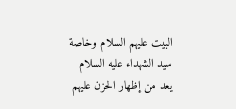البيت عليهم السلام وخاصة سيد الشهداء عليه السلام يعد من إظهار الحزن عليهم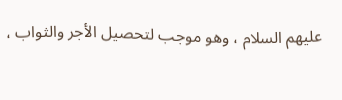عليهم السلام ، وهو موجب لتحصيل الأجر والثواب ،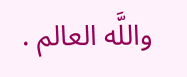واللَّه العالم .